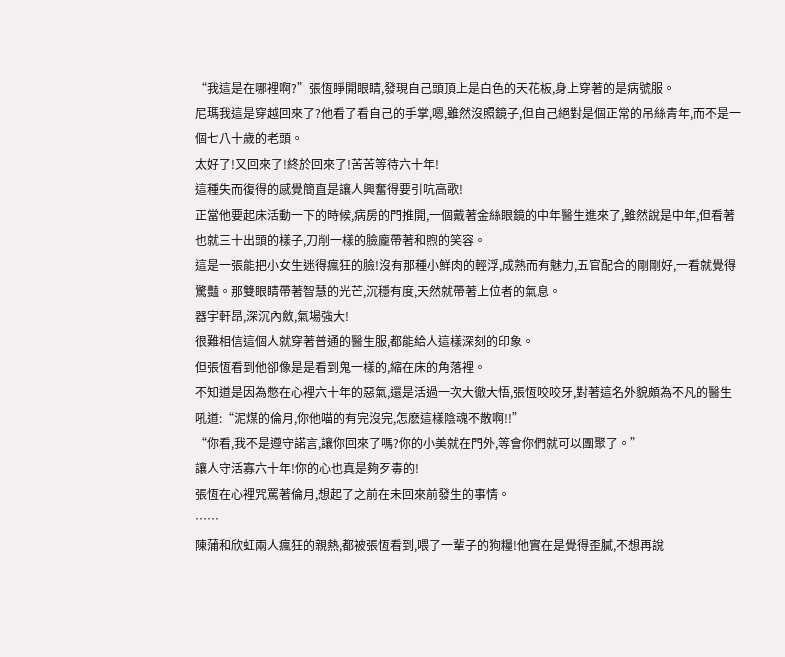“我這是在哪裡啊?”張恆睜開眼睛,發現自己頭頂上是白色的天花板,身上穿著的是病號服。
尼瑪我這是穿越回來了?他看了看自己的手掌,嗯,雖然沒照鏡子,但自己絕對是個正常的吊絲青年,而不是一個七八十歲的老頭。
太好了!又回來了!終於回來了!苦苦等待六十年!
這種失而復得的感覺簡直是讓人興奮得要引吭高歌!
正當他要起床活動一下的時候,病房的門推開,一個戴著金絲眼鏡的中年醫生進來了,雖然說是中年,但看著也就三十出頭的樣子,刀削一樣的臉龐帶著和煦的笑容。
這是一張能把小女生迷得瘋狂的臉!沒有那種小鮮肉的輕浮,成熟而有魅力,五官配合的剛剛好,一看就覺得驚豔。那雙眼睛帶著智慧的光芒,沉穩有度,天然就帶著上位者的氣息。
器宇軒昂,深沉內斂,氣場強大!
很難相信這個人就穿著普通的醫生服,都能給人這樣深刻的印象。
但張恆看到他卻像是是看到鬼一樣的,縮在床的角落裡。
不知道是因為憋在心裡六十年的惡氣,還是活過一次大徹大悟,張恆咬咬牙,對著這名外貌頗為不凡的醫生吼道:“泥煤的倫月,你他喵的有完沒完,怎麽這樣陰魂不散啊!!”
“你看,我不是遵守諾言,讓你回來了嗎?你的小美就在門外,等會你們就可以團聚了。”
讓人守活寡六十年!你的心也真是夠歹毒的!
張恆在心裡咒罵著倫月,想起了之前在未回來前發生的事情。
……
陳蒲和欣虹兩人瘋狂的親熱,都被張恆看到,喂了一輩子的狗糧!他實在是覺得歪膩,不想再說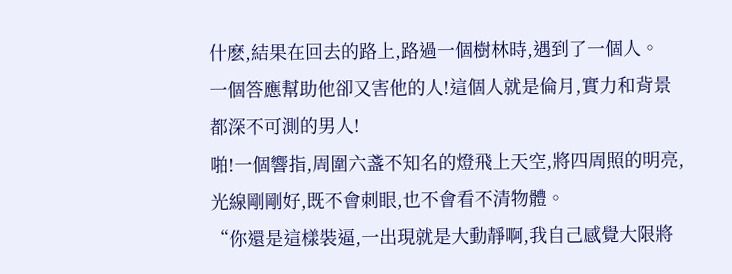什麽,結果在回去的路上,路過一個樹林時,遇到了一個人。
一個答應幫助他卻又害他的人!這個人就是倫月,實力和背景都深不可測的男人!
啪!一個響指,周圍六盞不知名的燈飛上天空,將四周照的明亮,光線剛剛好,既不會刺眼,也不會看不清物體。
“你還是這樣裝逼,一出現就是大動靜啊,我自己感覺大限將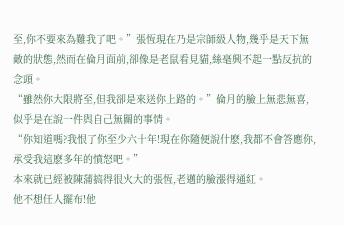至,你不要來為難我了吧。”張恆現在乃是宗師級人物,幾乎是天下無敵的狀態,然而在倫月面前,卻像是老鼠看見貓,絲毫興不起一點反抗的念頭。
“雖然你大限將至,但我卻是來送你上路的。”倫月的臉上無悲無喜,似乎是在說一件與自己無關的事情。
“你知道嗎?我恨了你至少六十年!現在你隨便說什麽,我都不會答應你,承受我這麽多年的憤怒吧。”
本來就已經被陳蒲搞得很火大的張恆,老邁的臉漲得通紅。
他不想任人擺布!他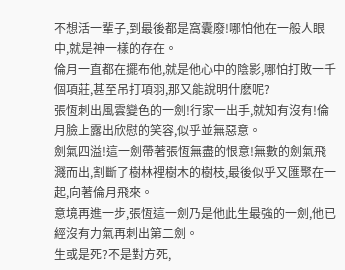不想活一輩子,到最後都是窩囊廢!哪怕他在一般人眼中,就是神一樣的存在。
倫月一直都在擺布他,就是他心中的陰影,哪怕打敗一千個項莊,甚至吊打項羽,那又能說明什麽呢?
張恆刺出風雲變色的一劍!行家一出手,就知有沒有!倫月臉上露出欣慰的笑容,似乎並無惡意。
劍氣四溢!這一劍帶著張恆無盡的恨意!無數的劍氣飛濺而出,割斷了樹林裡樹木的樹枝,最後似乎又匯聚在一起,向著倫月飛來。
意境再進一步,張恆這一劍乃是他此生最強的一劍,他已經沒有力氣再刺出第二劍。
生或是死?不是對方死,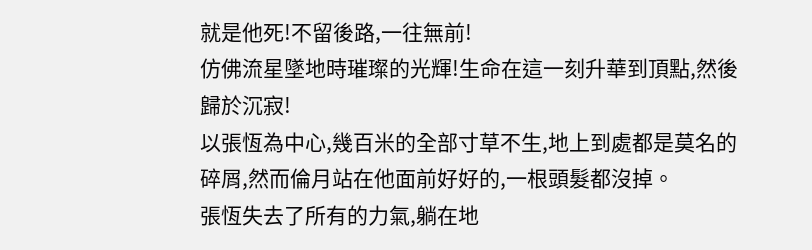就是他死!不留後路,一往無前!
仿佛流星墜地時璀璨的光輝!生命在這一刻升華到頂點,然後歸於沉寂!
以張恆為中心,幾百米的全部寸草不生,地上到處都是莫名的碎屑,然而倫月站在他面前好好的,一根頭髮都沒掉。
張恆失去了所有的力氣,躺在地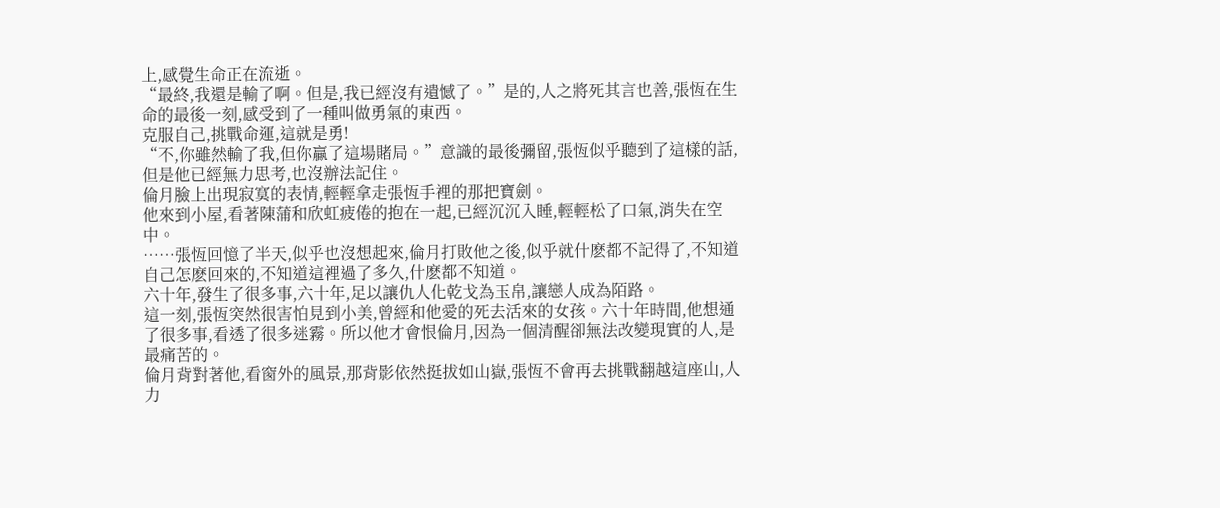上,感覺生命正在流逝。
“最終,我還是輸了啊。但是,我已經沒有遺憾了。”是的,人之將死其言也善,張恆在生命的最後一刻,感受到了一種叫做勇氣的東西。
克服自己,挑戰命運,這就是勇!
“不,你雖然輸了我,但你贏了這場賭局。”意識的最後彌留,張恆似乎聽到了這樣的話,但是他已經無力思考,也沒辦法記住。
倫月臉上出現寂寞的表情,輕輕拿走張恆手裡的那把寶劍。
他來到小屋,看著陳蒲和欣虹疲倦的抱在一起,已經沉沉入睡,輕輕松了口氣,消失在空中。
……張恆回憶了半天,似乎也沒想起來,倫月打敗他之後,似乎就什麽都不記得了,不知道自己怎麽回來的,不知道這裡過了多久,什麽都不知道。
六十年,發生了很多事,六十年,足以讓仇人化乾戈為玉帛,讓戀人成為陌路。
這一刻,張恆突然很害怕見到小美,曾經和他愛的死去活來的女孩。六十年時間,他想通了很多事,看透了很多迷霧。所以他才會恨倫月,因為一個清醒卻無法改變現實的人,是最痛苦的。
倫月背對著他,看窗外的風景,那背影依然挺拔如山嶽,張恆不會再去挑戰翻越這座山,人力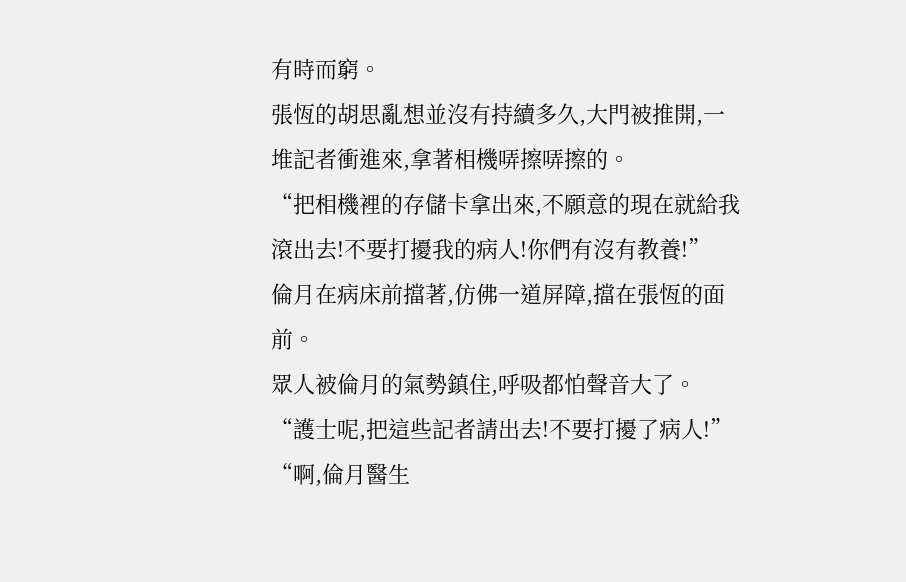有時而窮。
張恆的胡思亂想並沒有持續多久,大門被推開,一堆記者衝進來,拿著相機哢擦哢擦的。
“把相機裡的存儲卡拿出來,不願意的現在就給我滾出去!不要打擾我的病人!你們有沒有教養!”
倫月在病床前擋著,仿佛一道屏障,擋在張恆的面前。
眾人被倫月的氣勢鎮住,呼吸都怕聲音大了。
“護士呢,把這些記者請出去!不要打擾了病人!”
“啊,倫月醫生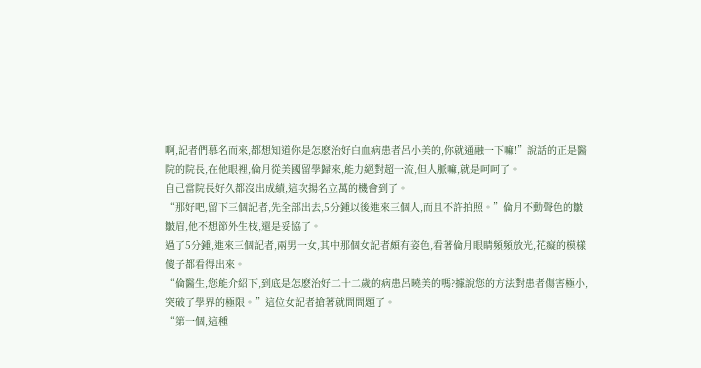啊,記者們慕名而來,都想知道你是怎麽治好白血病患者呂小美的,你就通融一下嘛!”說話的正是醫院的院長,在他眼裡,倫月從美國留學歸來,能力絕對超一流,但人脈嘛,就是呵呵了。
自己當院長好久都沒出成績,這次揚名立萬的機會到了。
“那好吧,留下三個記者,先全部出去,5分鍾以後進來三個人,而且不許拍照。”倫月不動聲色的皺皺眉,他不想節外生枝,還是妥協了。
過了5分鍾,進來三個記者,兩男一女,其中那個女記者頗有姿色,看著倫月眼睛頻頻放光,花癡的模樣傻子都看得出來。
“倫醫生,您能介紹下,到底是怎麽治好二十二歲的病患呂曉美的嗎?據說您的方法對患者傷害極小,突破了學界的極限。”這位女記者搶著就問問題了。
“第一個,這種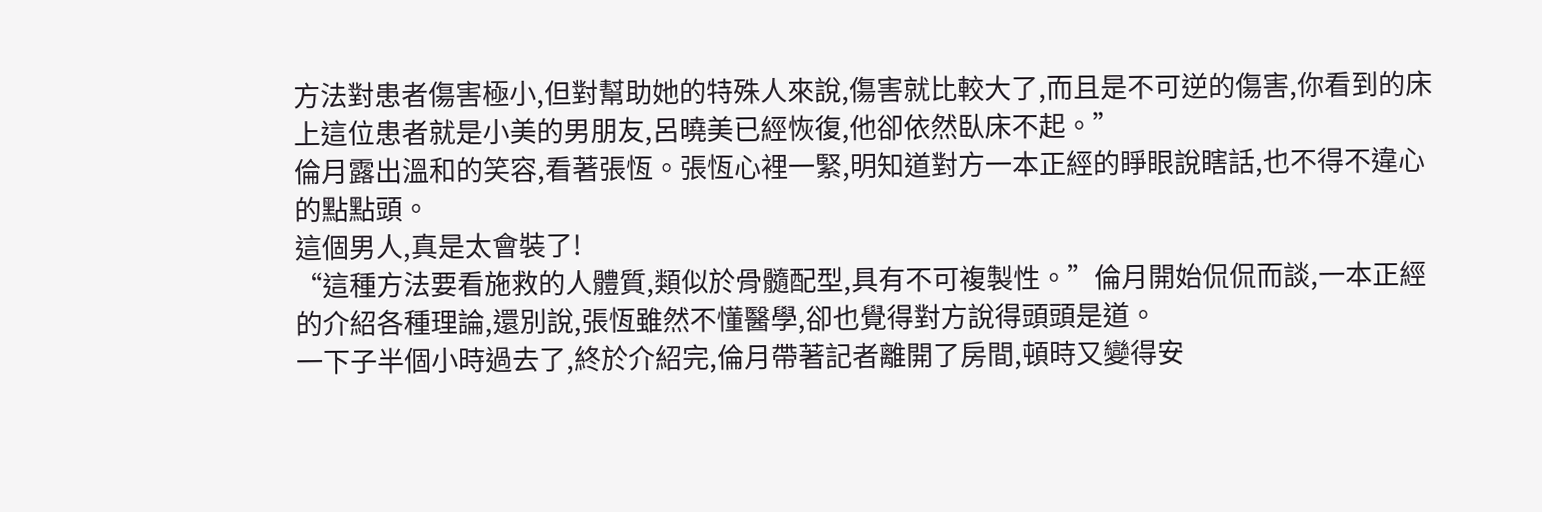方法對患者傷害極小,但對幫助她的特殊人來說,傷害就比較大了,而且是不可逆的傷害,你看到的床上這位患者就是小美的男朋友,呂曉美已經恢復,他卻依然臥床不起。”
倫月露出溫和的笑容,看著張恆。張恆心裡一緊,明知道對方一本正經的睜眼說瞎話,也不得不違心的點點頭。
這個男人,真是太會裝了!
“這種方法要看施救的人體質,類似於骨髓配型,具有不可複製性。”倫月開始侃侃而談,一本正經的介紹各種理論,還別說,張恆雖然不懂醫學,卻也覺得對方說得頭頭是道。
一下子半個小時過去了,終於介紹完,倫月帶著記者離開了房間,頓時又變得安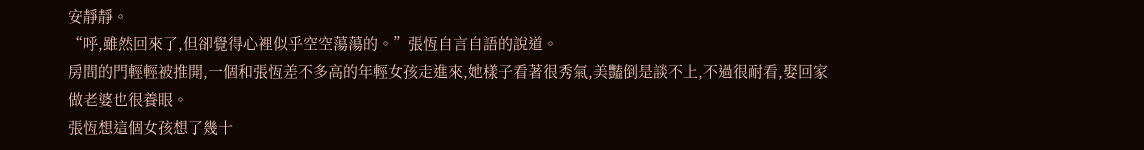安靜靜。
“呼,雖然回來了,但卻覺得心裡似乎空空蕩蕩的。”張恆自言自語的說道。
房間的門輕輕被推開,一個和張恆差不多高的年輕女孩走進來,她樣子看著很秀氣,美豔倒是談不上,不過很耐看,娶回家做老婆也很養眼。
張恆想這個女孩想了幾十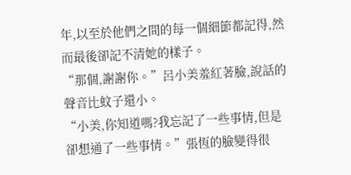年,以至於他們之間的每一個細節都記得,然而最後卻記不清她的樣子。
“那個,謝謝你。”呂小美羞紅著臉,說話的聲音比蚊子還小。
“小美,你知道嗎?我忘記了一些事情,但是卻想通了一些事情。”張恆的臉變得很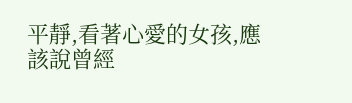平靜,看著心愛的女孩,應該說曾經